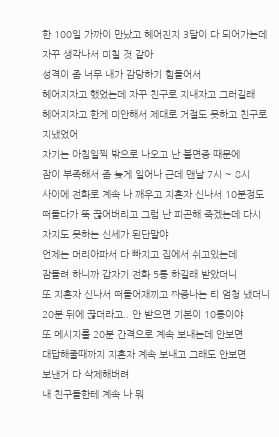한 100일 가까이 만났고 헤어진지 3달이 다 되어가는데
자꾸 생각나서 미칠 것 같아
성격이 좀 너무 내가 감당하기 힘들어서
헤어지자고 했었는데 자꾸 친구로 지내자고 그러길래
헤어지자고 한게 미안해서 제대로 거절도 못하고 친구로
지냈었어
자기는 아침일찍 밖으로 나오고 난 불면증 때문에
잠이 부족해서 좀 늦게 일어나 근데 맨날 7시 ~ 8시
사이에 전화로 계속 나 깨우고 지혼자 신나서 10분정도
떠들다가 뚝 끊어버리고 그럼 난 피곤해 죽겠는데 다시
자지도 못하는 신세가 된단말야
언제는 머리아파서 다 빠지고 집에서 쉬고있는데
잠들려 하니까 갑자기 전화 5통 하길래 받았더니
또 지혼자 신나서 떠들어재끼고 짜증나는 티 엄청 냈더니
20분 뒤에 끊더라고.. 안 받으면 기본이 10통이야
또 메시지를 20분 간격으로 계속 보내는데 안보면
대답해줄때까지 지혼자 계속 보내고 그래도 안보면
보낸거 다 삭제해버려
내 친구들한테 계속 나 뭐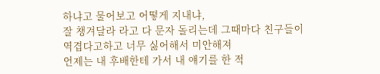하냐고 물어보고 어떻게 지내냐,
잘 챙겨달라 라고 다 문자 돌리는데 그때마다 친구들이
역겹다고하고 너무 싫어해서 미안해져
언제는 내 후배한테 가서 내 얘기를 한 적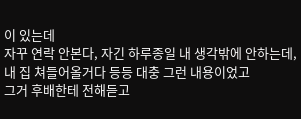이 있는데
자꾸 연락 안본다, 자긴 하루종일 내 생각밖에 안하는데,
내 집 쳐들어올거다 등등 대충 그런 내용이었고
그거 후배한테 전해듣고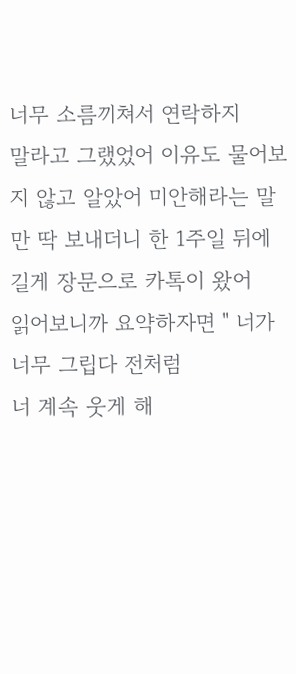너무 소름끼쳐서 연락하지
말라고 그랬었어 이유도 물어보지 않고 알았어 미안해라는 말만 딱 보내더니 한 1주일 뒤에 길게 장문으로 카톡이 왔어
읽어보니까 요약하자면 " 너가 너무 그립다 전처럼
너 계속 웃게 해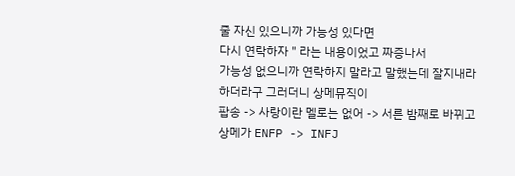줄 자신 있으니까 가능성 있다면
다시 연락하자 " 라는 내용이었고 짜증나서
가능성 없으니까 연락하지 말라고 말했는데 잘지내라
하더라구 그러더니 상메뮤직이
팝송 -> 사랑이란 멜로는 없어 -> 서른 밤째로 바뀌고
상메가 ENFP -> INFJ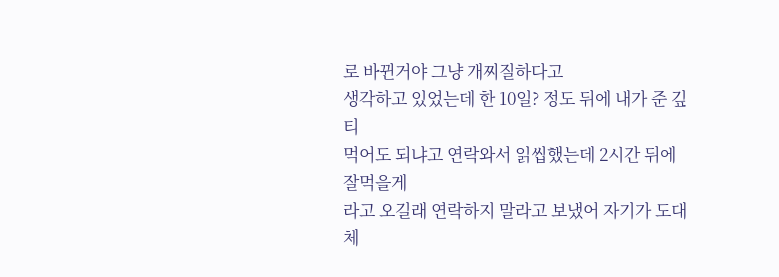로 바뀐거야 그냥 개찌질하다고
생각하고 있었는데 한 10일? 정도 뒤에 내가 준 깊티
먹어도 되냐고 연락와서 읽씹했는데 2시간 뒤에 잘먹을게
라고 오길래 연락하지 말라고 보냈어 자기가 도대체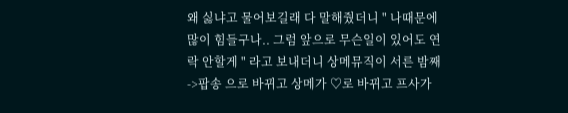왜 싫냐고 물어보길래 다 말해줬더니 " 나때문에 많이 힘들구나.. 그럼 앞으로 무슨일이 있어도 연락 안할게 " 라고 보내더니 상메뮤직이 서른 밤째->팝송 으로 바뀌고 상메가 ♡로 바뀌고 프사가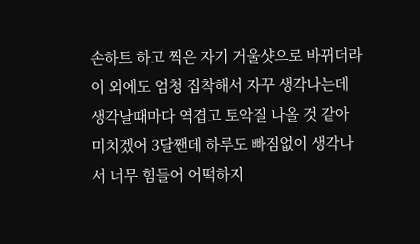손하트 하고 찍은 자기 거울샷으로 바뀌더라
이 외에도 엄청 집착해서 자꾸 생각나는데 생각날때마다 역겹고 토악질 나올 것 같아 미치겠어 3달짼데 하루도 빠짐없이 생각나서 너무 힘들어 어떡하지